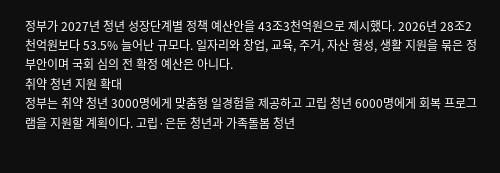정부가 2027년 청년 성장단계별 정책 예산안을 43조3천억원으로 제시했다. 2026년 28조2천억원보다 53.5% 늘어난 규모다. 일자리와 창업, 교육, 주거, 자산 형성, 생활 지원을 묶은 정부안이며 국회 심의 전 확정 예산은 아니다.
취약 청년 지원 확대
정부는 취약 청년 3000명에게 맞춤형 일경험을 제공하고 고립 청년 6000명에게 회복 프로그램을 지원할 계획이다. 고립·은둔 청년과 가족돌봄 청년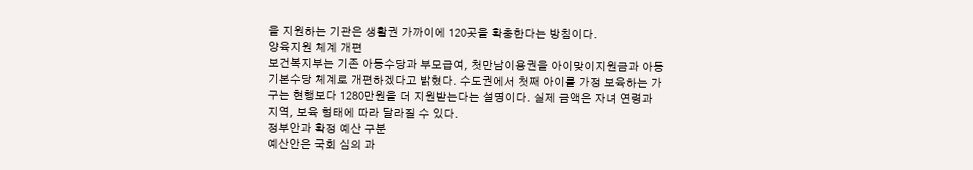을 지원하는 기관은 생활권 가까이에 120곳을 확충한다는 방침이다.
양육지원 체계 개편
보건복지부는 기존 아동수당과 부모급여, 첫만남이용권을 아이맞이지원금과 아동기본수당 체계로 개편하겠다고 밝혔다. 수도권에서 첫째 아이를 가정 보육하는 가구는 현행보다 1280만원을 더 지원받는다는 설명이다. 실제 금액은 자녀 연령과 지역, 보육 형태에 따라 달라질 수 있다.
정부안과 확정 예산 구분
예산안은 국회 심의 과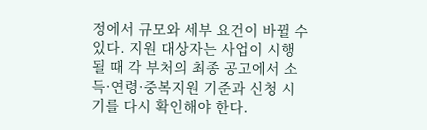정에서 규모와 세부 요건이 바뀔 수 있다. 지원 대상자는 사업이 시행될 때 각 부처의 최종 공고에서 소득·연령·중복지원 기준과 신청 시기를 다시 확인해야 한다.